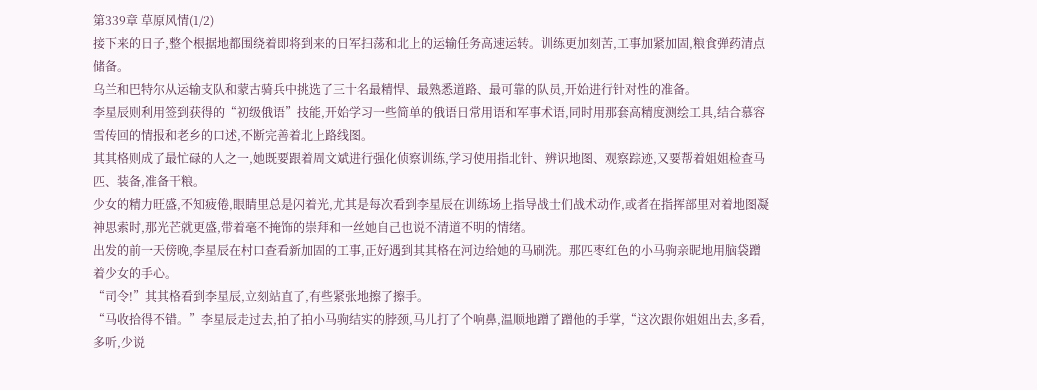第339章 草原风情(1/2)
接下来的日子,整个根据地都围绕着即将到来的日军扫荡和北上的运输任务高速运转。训练更加刻苦,工事加紧加固,粮食弹药清点储备。
乌兰和巴特尔从运输支队和蒙古骑兵中挑选了三十名最精悍、最熟悉道路、最可靠的队员,开始进行针对性的准备。
李星辰则利用签到获得的“初级俄语”技能,开始学习一些简单的俄语日常用语和军事术语,同时用那套高精度测绘工具,结合慕容雪传回的情报和老乡的口述,不断完善着北上路线图。
其其格则成了最忙碌的人之一,她既要跟着周文斌进行强化侦察训练,学习使用指北针、辨识地图、观察踪迹,又要帮着姐姐检查马匹、装备,准备干粮。
少女的精力旺盛,不知疲倦,眼睛里总是闪着光,尤其是每次看到李星辰在训练场上指导战士们战术动作,或者在指挥部里对着地图凝神思索时,那光芒就更盛,带着毫不掩饰的崇拜和一丝她自己也说不清道不明的情绪。
出发的前一天傍晚,李星辰在村口查看新加固的工事,正好遇到其其格在河边给她的马刷洗。那匹枣红色的小马驹亲昵地用脑袋蹭着少女的手心。
“司令!”其其格看到李星辰,立刻站直了,有些紧张地擦了擦手。
“马收拾得不错。”李星辰走过去,拍了拍小马驹结实的脖颈,马儿打了个响鼻,温顺地蹭了蹭他的手掌,“这次跟你姐姐出去,多看,多听,少说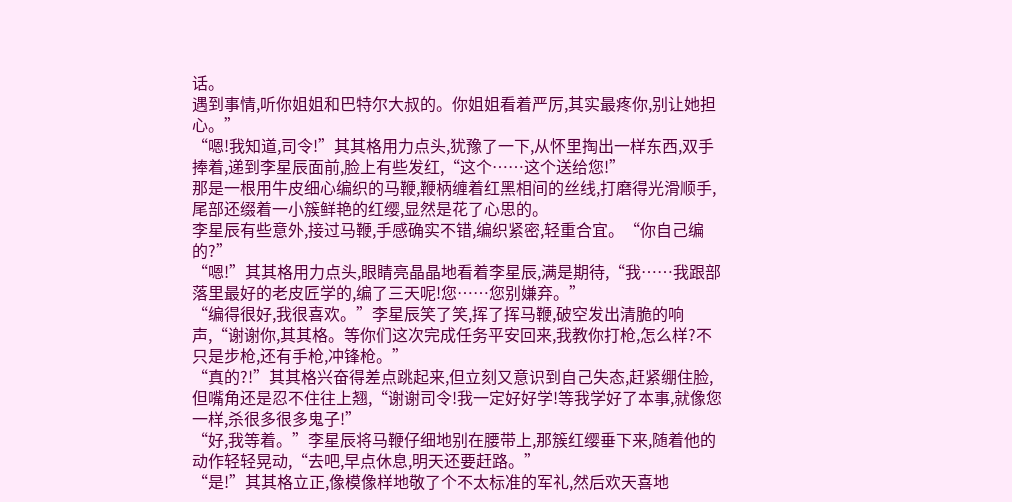话。
遇到事情,听你姐姐和巴特尔大叔的。你姐姐看着严厉,其实最疼你,别让她担心。”
“嗯!我知道,司令!”其其格用力点头,犹豫了一下,从怀里掏出一样东西,双手捧着,递到李星辰面前,脸上有些发红,“这个……这个送给您!”
那是一根用牛皮细心编织的马鞭,鞭柄缠着红黑相间的丝线,打磨得光滑顺手,尾部还缀着一小簇鲜艳的红缨,显然是花了心思的。
李星辰有些意外,接过马鞭,手感确实不错,编织紧密,轻重合宜。“你自己编的?”
“嗯!”其其格用力点头,眼睛亮晶晶地看着李星辰,满是期待,“我……我跟部落里最好的老皮匠学的,编了三天呢!您……您别嫌弃。”
“编得很好,我很喜欢。”李星辰笑了笑,挥了挥马鞭,破空发出清脆的响声,“谢谢你,其其格。等你们这次完成任务平安回来,我教你打枪,怎么样?不只是步枪,还有手枪,冲锋枪。”
“真的?!”其其格兴奋得差点跳起来,但立刻又意识到自己失态,赶紧绷住脸,但嘴角还是忍不住往上翘,“谢谢司令!我一定好好学!等我学好了本事,就像您一样,杀很多很多鬼子!”
“好,我等着。”李星辰将马鞭仔细地别在腰带上,那簇红缨垂下来,随着他的动作轻轻晃动,“去吧,早点休息,明天还要赶路。”
“是!”其其格立正,像模像样地敬了个不太标准的军礼,然后欢天喜地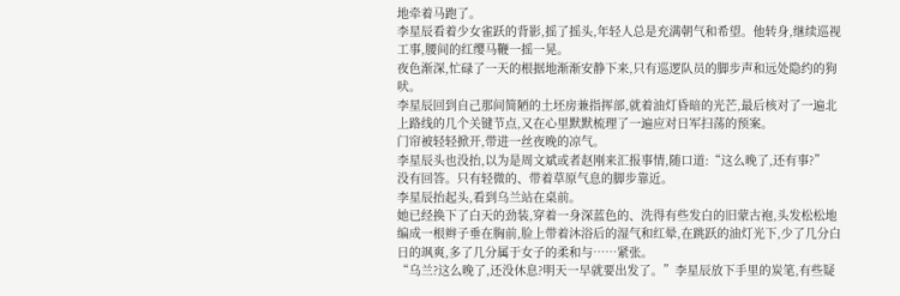地牵着马跑了。
李星辰看着少女雀跃的背影,摇了摇头,年轻人总是充满朝气和希望。他转身,继续巡视工事,腰间的红缨马鞭一摇一晃。
夜色渐深,忙碌了一天的根据地渐渐安静下来,只有巡逻队员的脚步声和远处隐约的狗吠。
李星辰回到自己那间简陋的土坯房兼指挥部,就着油灯昏暗的光芒,最后核对了一遍北上路线的几个关键节点,又在心里默默梳理了一遍应对日军扫荡的预案。
门帘被轻轻掀开,带进一丝夜晚的凉气。
李星辰头也没抬,以为是周文斌或者赵刚来汇报事情,随口道:“这么晚了,还有事?”
没有回答。只有轻微的、带着草原气息的脚步靠近。
李星辰抬起头,看到乌兰站在桌前。
她已经换下了白天的劲装,穿着一身深蓝色的、洗得有些发白的旧蒙古袍,头发松松地编成一根辫子垂在胸前,脸上带着沐浴后的湿气和红晕,在跳跃的油灯光下,少了几分白日的飒爽,多了几分属于女子的柔和与……紧张。
“乌兰?这么晚了,还没休息?明天一早就要出发了。”李星辰放下手里的炭笔,有些疑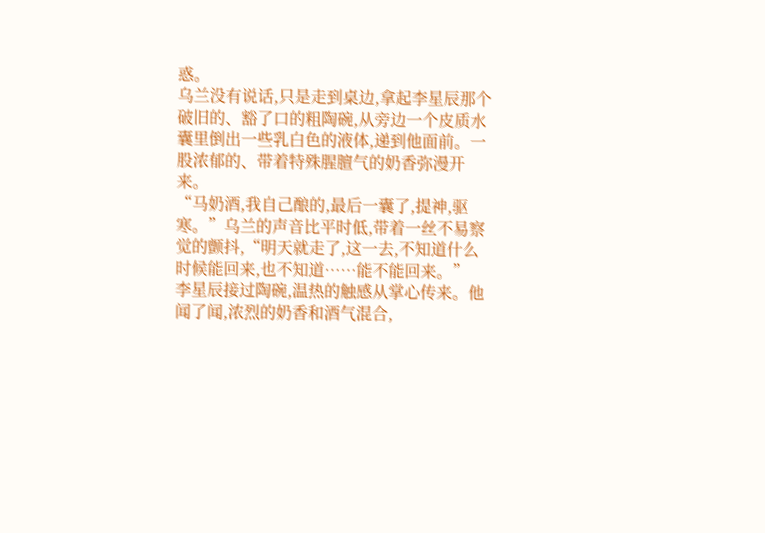惑。
乌兰没有说话,只是走到桌边,拿起李星辰那个破旧的、豁了口的粗陶碗,从旁边一个皮质水囊里倒出一些乳白色的液体,递到他面前。一股浓郁的、带着特殊腥膻气的奶香弥漫开来。
“马奶酒,我自己酿的,最后一囊了,提神,驱寒。”乌兰的声音比平时低,带着一丝不易察觉的颤抖,“明天就走了,这一去,不知道什么时候能回来,也不知道……能不能回来。”
李星辰接过陶碗,温热的触感从掌心传来。他闻了闻,浓烈的奶香和酒气混合,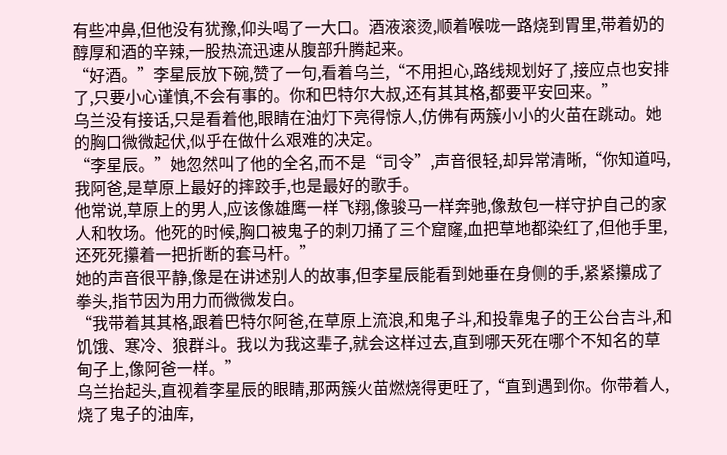有些冲鼻,但他没有犹豫,仰头喝了一大口。酒液滚烫,顺着喉咙一路烧到胃里,带着奶的醇厚和酒的辛辣,一股热流迅速从腹部升腾起来。
“好酒。”李星辰放下碗,赞了一句,看着乌兰,“不用担心,路线规划好了,接应点也安排了,只要小心谨慎,不会有事的。你和巴特尔大叔,还有其其格,都要平安回来。”
乌兰没有接话,只是看着他,眼睛在油灯下亮得惊人,仿佛有两簇小小的火苗在跳动。她的胸口微微起伏,似乎在做什么艰难的决定。
“李星辰。”她忽然叫了他的全名,而不是“司令”,声音很轻,却异常清晰,“你知道吗,我阿爸,是草原上最好的摔跤手,也是最好的歌手。
他常说,草原上的男人,应该像雄鹰一样飞翔,像骏马一样奔驰,像敖包一样守护自己的家人和牧场。他死的时候,胸口被鬼子的刺刀捅了三个窟窿,血把草地都染红了,但他手里,还死死攥着一把折断的套马杆。”
她的声音很平静,像是在讲述别人的故事,但李星辰能看到她垂在身侧的手,紧紧攥成了拳头,指节因为用力而微微发白。
“我带着其其格,跟着巴特尔阿爸,在草原上流浪,和鬼子斗,和投靠鬼子的王公台吉斗,和饥饿、寒冷、狼群斗。我以为我这辈子,就会这样过去,直到哪天死在哪个不知名的草甸子上,像阿爸一样。”
乌兰抬起头,直视着李星辰的眼睛,那两簇火苗燃烧得更旺了,“直到遇到你。你带着人,烧了鬼子的油库,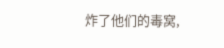炸了他们的毒窝,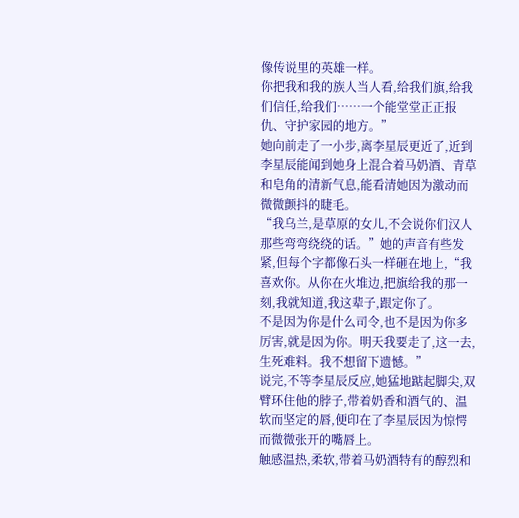像传说里的英雄一样。
你把我和我的族人当人看,给我们旗,给我们信任,给我们……一个能堂堂正正报仇、守护家园的地方。”
她向前走了一小步,离李星辰更近了,近到李星辰能闻到她身上混合着马奶酒、青草和皂角的清新气息,能看清她因为激动而微微颤抖的睫毛。
“我乌兰,是草原的女儿,不会说你们汉人那些弯弯绕绕的话。”她的声音有些发紧,但每个字都像石头一样砸在地上,“我喜欢你。从你在火堆边,把旗给我的那一刻,我就知道,我这辈子,跟定你了。
不是因为你是什么司令,也不是因为你多厉害,就是因为你。明天我要走了,这一去,生死难料。我不想留下遗憾。”
说完,不等李星辰反应,她猛地踮起脚尖,双臂环住他的脖子,带着奶香和酒气的、温软而坚定的唇,便印在了李星辰因为惊愕而微微张开的嘴唇上。
触感温热,柔软,带着马奶酒特有的醇烈和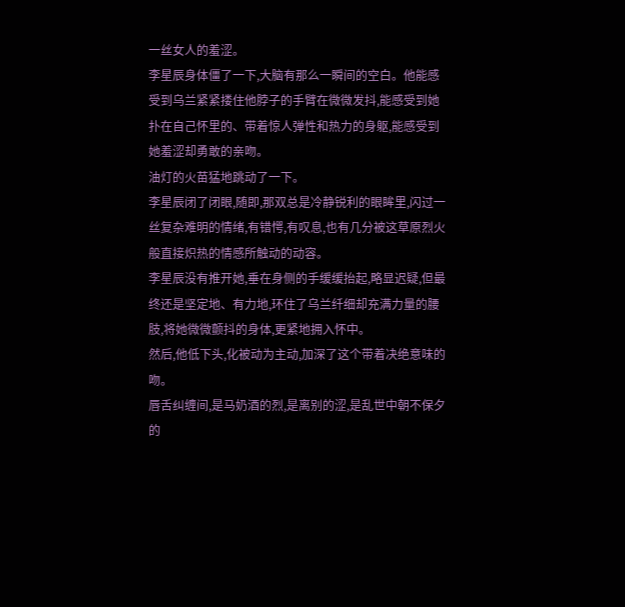一丝女人的羞涩。
李星辰身体僵了一下,大脑有那么一瞬间的空白。他能感受到乌兰紧紧搂住他脖子的手臂在微微发抖,能感受到她扑在自己怀里的、带着惊人弹性和热力的身躯,能感受到她羞涩却勇敢的亲吻。
油灯的火苗猛地跳动了一下。
李星辰闭了闭眼,随即,那双总是冷静锐利的眼眸里,闪过一丝复杂难明的情绪,有错愕,有叹息,也有几分被这草原烈火般直接炽热的情感所触动的动容。
李星辰没有推开她,垂在身侧的手缓缓抬起,略显迟疑,但最终还是坚定地、有力地,环住了乌兰纤细却充满力量的腰肢,将她微微颤抖的身体,更紧地拥入怀中。
然后,他低下头,化被动为主动,加深了这个带着决绝意味的吻。
唇舌纠缠间,是马奶酒的烈,是离别的涩,是乱世中朝不保夕的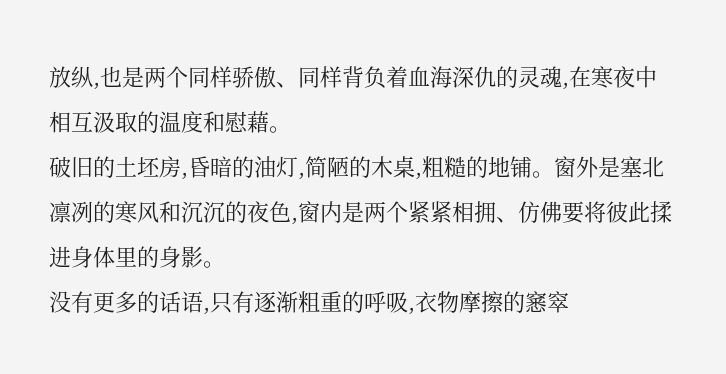放纵,也是两个同样骄傲、同样背负着血海深仇的灵魂,在寒夜中相互汲取的温度和慰藉。
破旧的土坯房,昏暗的油灯,简陋的木桌,粗糙的地铺。窗外是塞北凛冽的寒风和沉沉的夜色,窗内是两个紧紧相拥、仿佛要将彼此揉进身体里的身影。
没有更多的话语,只有逐渐粗重的呼吸,衣物摩擦的窸窣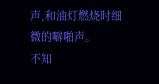声,和油灯燃烧时细微的噼啪声。
不知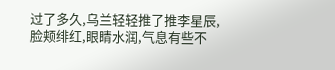过了多久,乌兰轻轻推了推李星辰,脸颊绯红,眼睛水润,气息有些不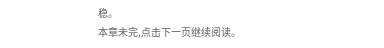稳。
本章未完,点击下一页继续阅读。